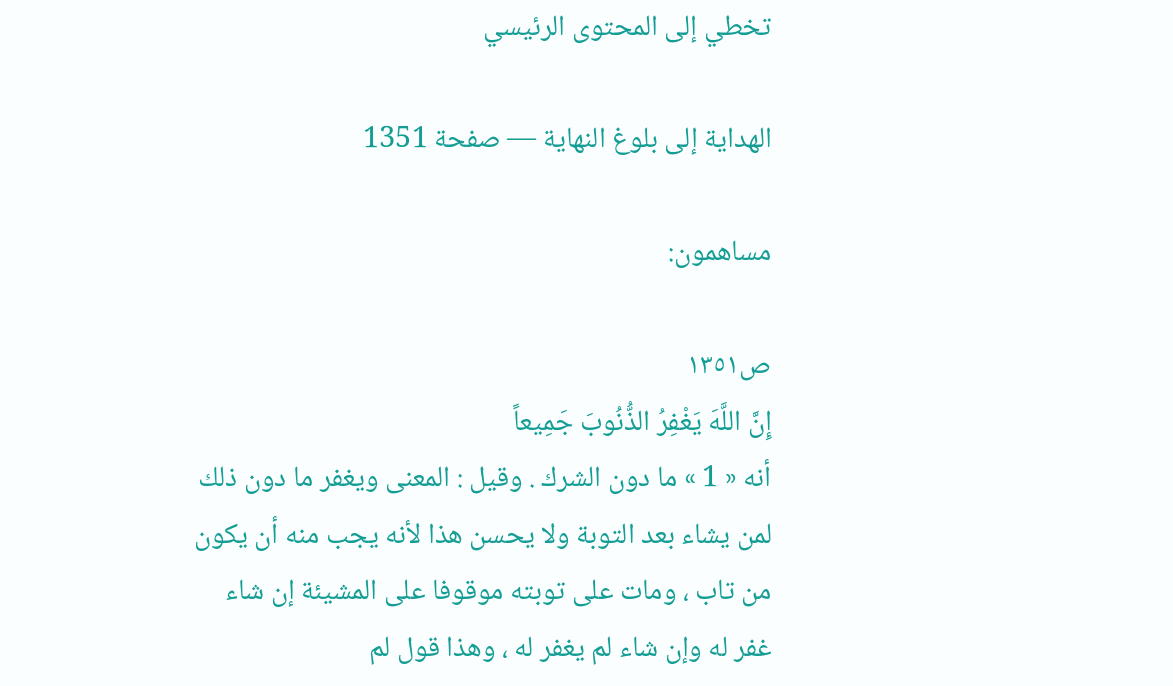تخطي إلى المحتوى الرئيسي

الهداية إلى بلوغ النهاية — صفحة 1351

مساهمون:

ص١٣٥١
إِنَّ اللَّهَ يَغْفِرُ الذُّنُوبَ جَمِيعاً
أنه « 1 » ما دون الشرك . وقيل : المعنى ويغفر ما دون ذلك لمن يشاء بعد التوبة ولا يحسن هذا لأنه يجب منه أن يكون من تاب ، ومات على توبته موقوفا على المشيئة إن شاء غفر له وإن شاء لم يغفر له ، وهذا قول لم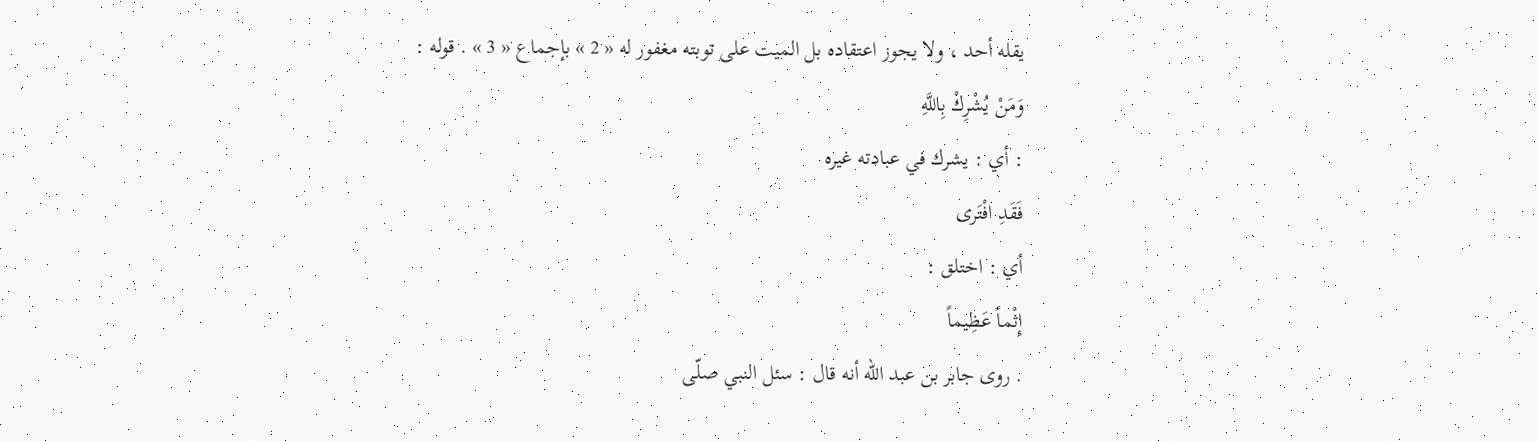يقله أحد ، ولا يجوز اعتقاده بل الميت على توبته مغفور له « 2 » بإجماع « 3 » . قوله :
وَمَنْ يُشْرِكْ بِاللَّهِ
: أي : يشرك في عبادته غيره
فَقَدِ افْتَرى
أي : اختلق :
إِثْماً عَظِيماً
. روى جابر بن عبد اللّه أنه قال : سئل النبي صلّى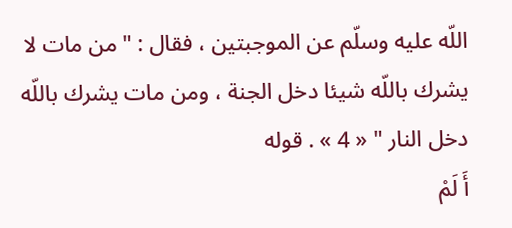اللّه عليه وسلّم عن الموجبتين ، فقال : " من مات لا يشرك باللّه شيئا دخل الجنة ، ومن مات يشرك باللّه دخل النار " « 4 » . قوله
أَ لَمْ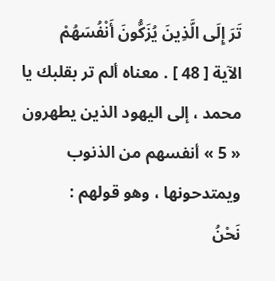تَرَ إِلَى الَّذِينَ يُزَكُّونَ أَنْفُسَهُمْ
الآية [ 48 ] . معناه ألم تر بقلبك يا محمد ، إلى اليهود الذين يطهرون « 5 » أنفسهم من الذنوب ويمتدحونها ، وهو قولهم :
نَحْنُ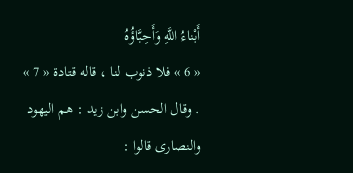أَبْناءُ اللَّهِ وَأَحِبَّاؤُهُ
« 6 » فلا ذنوب لنا ، قاله قتادة « 7 » . وقال الحسن وابن زيد : هم اليهود والنصارى قالوا :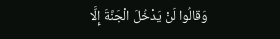وَقالُوا لَنْ يَدْخُلَ الْجَنَّةَ إِلَّا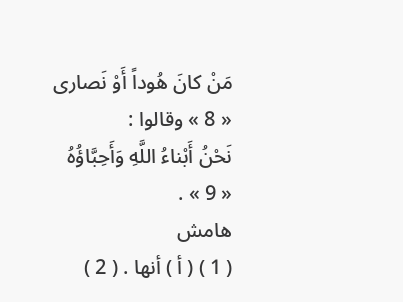مَنْ كانَ هُوداً أَوْ نَصارى
« 8 » وقالوا :
نَحْنُ أَبْناءُ اللَّهِ وَأَحِبَّاؤُهُ
« 9 » .
هامش
( 1 ) ( أ ) أنها . ( 2 )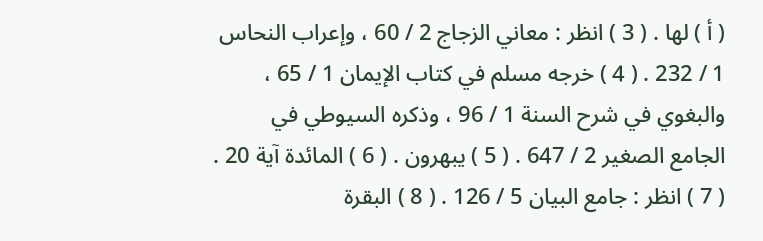( أ ) لها . ( 3 ) انظر : معاني الزجاج 2 / 60 ، وإعراب النحاس 1 / 232 . ( 4 ) خرجه مسلم في كتاب الإيمان 1 / 65 ، والبغوي في شرح السنة 1 / 96 ، وذكره السيوطي في الجامع الصغير 2 / 647 . ( 5 ) يبهرون . ( 6 ) المائدة آية 20 . ( 7 ) انظر : جامع البيان 5 / 126 . ( 8 ) البقرة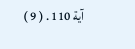آية 110 . ( 9 )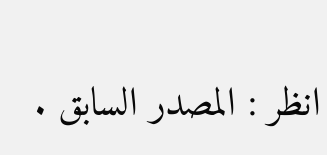انظر : المصدر السابق .